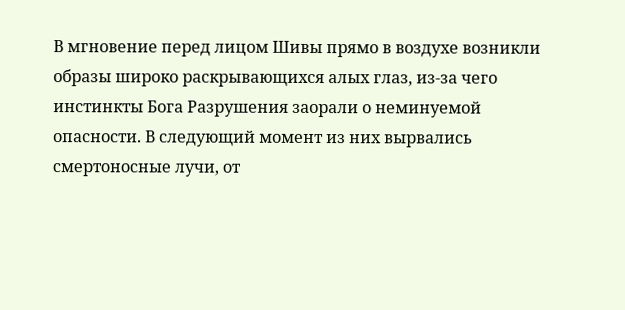В мгновение перед лицом Шивы прямо в воздухе возникли образы широко раскрывающихся алых глаз, из-за чего инстинкты Бога Разрушения заорали о неминуемой опасности. В следующий момент из них вырвались смертоносные лучи, от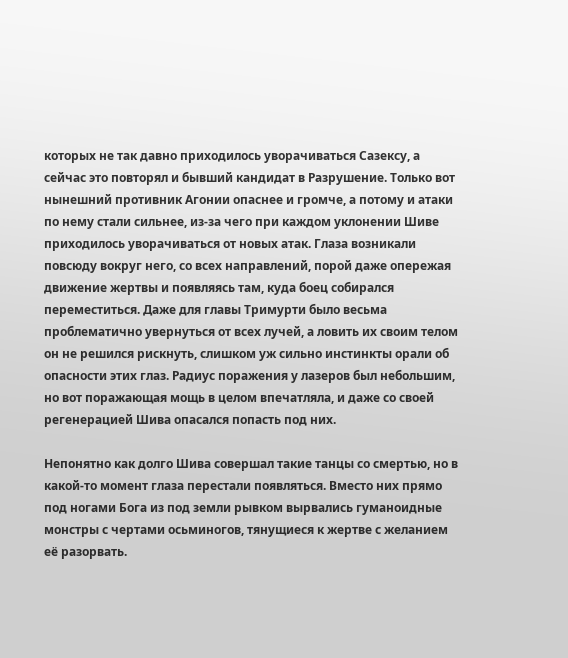которых не так давно приходилось уворачиваться Сазексу, а сейчас это повторял и бывший кандидат в Разрушение. Только вот нынешний противник Агонии опаснее и громче, а потому и атаки по нему стали сильнее, из-за чего при каждом уклонении Шиве приходилось уворачиваться от новых атак. Глаза возникали повсюду вокруг него, со всех направлений, порой даже опережая движение жертвы и появляясь там, куда боец собирался переместиться. Даже для главы Тримурти было весьма проблематично увернуться от всех лучей, а ловить их своим телом он не решился рискнуть, слишком уж сильно инстинкты орали об опасности этих глаз. Радиус поражения у лазеров был небольшим, но вот поражающая мощь в целом впечатляла, и даже со своей регенерацией Шива опасался попасть под них.

Непонятно как долго Шива совершал такие танцы со смертью, но в какой-то момент глаза перестали появляться. Вместо них прямо под ногами Бога из под земли рывком вырвались гуманоидные монстры с чертами осьминогов, тянущиеся к жертве с желанием её разорвать.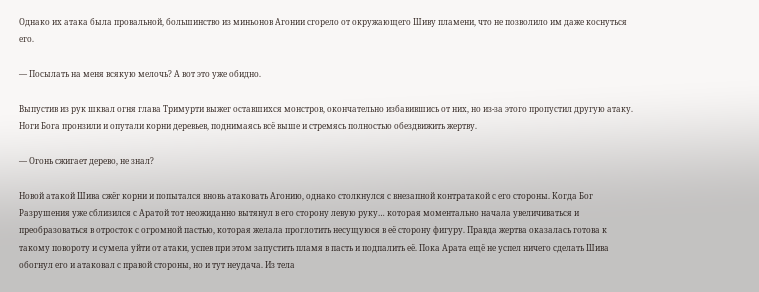Однако их атака была провальной, большинство из миньонов Агонии сгорело от окружающего Шиву пламени, что не позволило им даже коснуться его.

— Посылать на меня всякую мелочь? А вот это уже обидно.

Выпустив из рук шквал огня глава Тримурти выжег оставшихся монстров, окончательно избавившись от них, но из-за этого пропустил другую атаку. Ноги Бога пронзили и опутали корни деревьев, поднимаясь всё выше и стремясь полностью обездвижить жертву.

— Огонь сжигает дерево, не знал?

Новой атакой Шива сжёг корни и попытался вновь атаковать Агонию, однако столкнулся с внезапной контратакой с его стороны. Когда Бог Разрушения уже сблизился с Аратой тот неожиданно вытянул в его сторону левую руку… которая моментально начала увеличиваться и преобразоваться в отросток с огромной пастью, которая желала проглотить несущуюся в её сторону фигуру. Правда жертва оказалась готова к такому повороту и сумела уйти от атаки, успев при этом запустить пламя в пасть и подпалить её. Пока Арата ещё не успел ничего сделать Шива обогнул его и атаковал с правой стороны, но и тут неудача. Из тела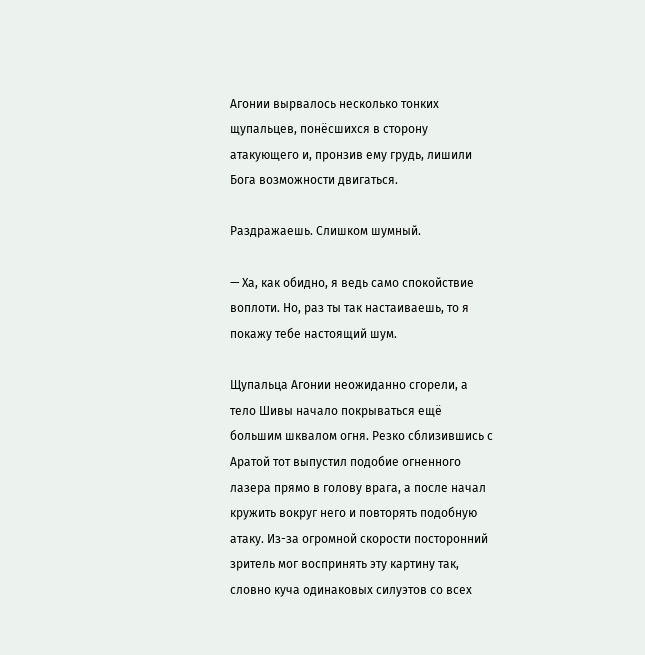Агонии вырвалось несколько тонких щупальцев, понёсшихся в сторону атакующего и, пронзив ему грудь, лишили Бога возможности двигаться.

Раздражаешь. Слишком шумный.

— Ха, как обидно, я ведь само спокойствие воплоти. Но, раз ты так настаиваешь, то я покажу тебе настоящий шум.

Щупальца Агонии неожиданно сгорели, а тело Шивы начало покрываться ещё большим шквалом огня. Резко сблизившись с Аратой тот выпустил подобие огненного лазера прямо в голову врага, а после начал кружить вокруг него и повторять подобную атаку. Из-за огромной скорости посторонний зритель мог воспринять эту картину так, словно куча одинаковых силуэтов со всех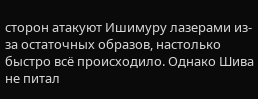сторон атакуют Ишимуру лазерами из-за остаточных образов, настолько быстро всё происходило. Однако Шива не питал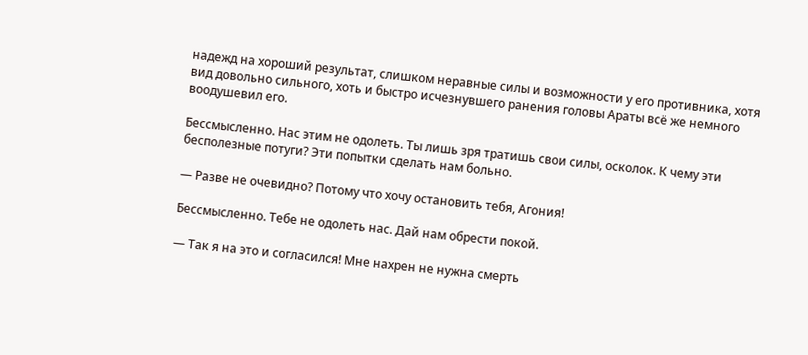надежд на хороший результат, слишком неравные силы и возможности у его противника, хотя вид довольно сильного, хоть и быстро исчезнувшего ранения головы Араты всё же немного воодушевил его.

Бессмысленно. Нас этим не одолеть. Ты лишь зря тратишь свои силы, осколок. К чему эти бесполезные потуги? Эти попытки сделать нам больно.

— Разве не очевидно? Потому что хочу остановить тебя, Агония!

Бессмысленно. Тебе не одолеть нас. Дай нам обрести покой.

— Так я на это и согласился! Мне нахрен не нужна смерть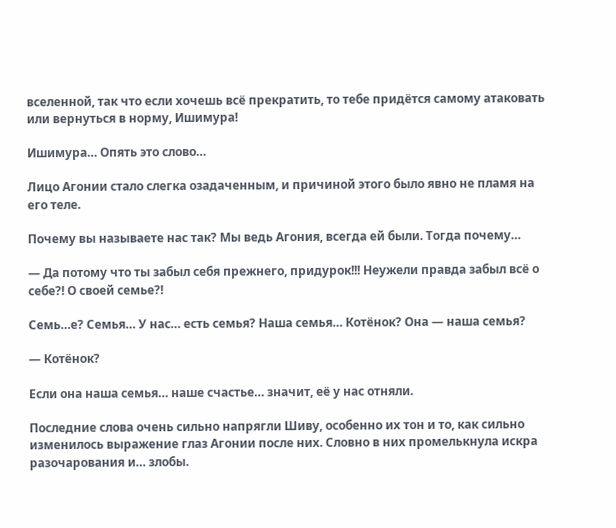вселенной, так что если хочешь всё прекратить, то тебе придётся самому атаковать или вернуться в норму, Ишимура!

Ишимура… Опять это слово…

Лицо Агонии стало слегка озадаченным, и причиной этого было явно не пламя на его теле.

Почему вы называете нас так? Мы ведь Агония, всегда ей были. Тогда почему…

— Да потому что ты забыл себя прежнего, придурок!!! Неужели правда забыл всё о себе?! О своей семье?!

Семь…е? Семья… У нас… есть семья? Наша семья… Котёнок? Она — наша семья?

— Котёнок?

Если она наша семья… наше счастье… значит, её у нас отняли.

Последние слова очень сильно напрягли Шиву, особенно их тон и то, как сильно изменилось выражение глаз Агонии после них. Словно в них промелькнула искра разочарования и… злобы.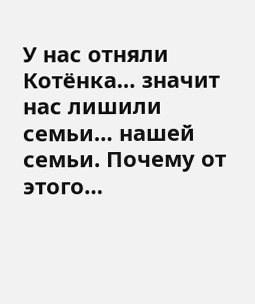У нас отняли Котёнка… значит нас лишили семьи… нашей семьи. Почему от этого…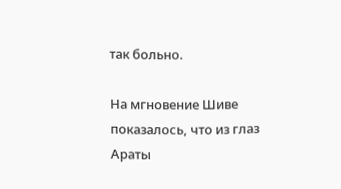так больно.

На мгновение Шиве показалось, что из глаз Араты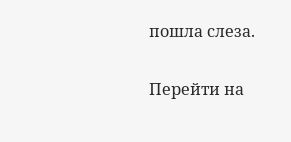пошла слеза.

Перейти на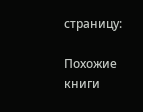страницу:

Похожие книги